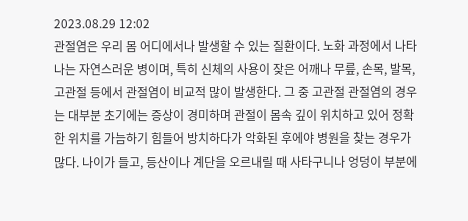2023.08.29 12:02
관절염은 우리 몸 어디에서나 발생할 수 있는 질환이다. 노화 과정에서 나타나는 자연스러운 병이며, 특히 신체의 사용이 잦은 어깨나 무릎, 손목, 발목, 고관절 등에서 관절염이 비교적 많이 발생한다. 그 중 고관절 관절염의 경우는 대부분 초기에는 증상이 경미하며 관절이 몸속 깊이 위치하고 있어 정확한 위치를 가늠하기 힘들어 방치하다가 악화된 후에야 병원을 찾는 경우가 많다. 나이가 들고, 등산이나 계단을 오르내릴 때 사타구니나 엉덩이 부분에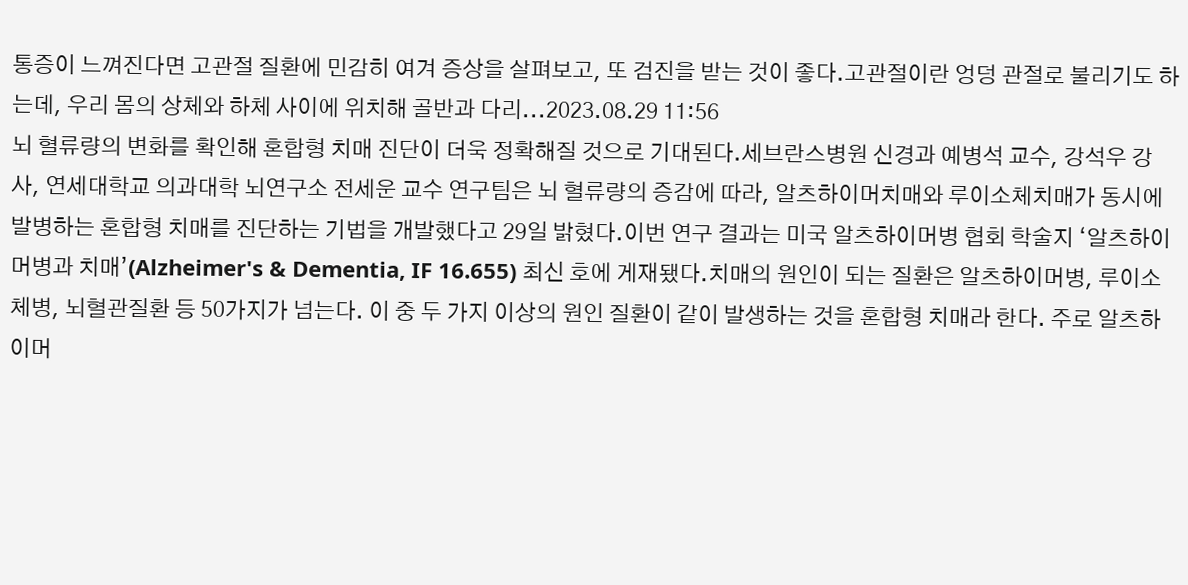통증이 느껴진다면 고관절 질환에 민감히 여겨 증상을 살펴보고, 또 검진을 받는 것이 좋다.고관절이란 엉덩 관절로 불리기도 하는데, 우리 몸의 상체와 하체 사이에 위치해 골반과 다리...2023.08.29 11:56
뇌 혈류량의 변화를 확인해 혼합형 치매 진단이 더욱 정확해질 것으로 기대된다.세브란스병원 신경과 예병석 교수, 강석우 강사, 연세대학교 의과대학 뇌연구소 전세운 교수 연구팀은 뇌 혈류량의 증감에 따라, 알츠하이머치매와 루이소체치매가 동시에 발병하는 혼합형 치매를 진단하는 기법을 개발했다고 29일 밝혔다.이번 연구 결과는 미국 알츠하이머병 협회 학술지 ‘알츠하이머병과 치매’(Alzheimer's & Dementia, IF 16.655) 최신 호에 게재됐다.치매의 원인이 되는 질환은 알츠하이머병, 루이소체병, 뇌혈관질환 등 50가지가 넘는다. 이 중 두 가지 이상의 원인 질환이 같이 발생하는 것을 혼합형 치매라 한다. 주로 알츠하이머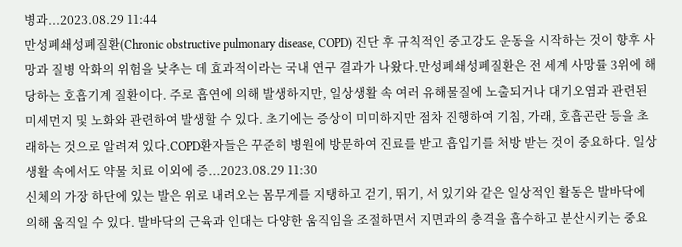병과...2023.08.29 11:44
만성폐쇄성폐질환(Chronic obstructive pulmonary disease, COPD) 진단 후 규칙적인 중고강도 운동을 시작하는 것이 향후 사망과 질병 악화의 위험을 낮추는 데 효과적이라는 국내 연구 결과가 나왔다.만성폐쇄성폐질환은 전 세계 사망률 3위에 해당하는 호흡기계 질환이다. 주로 흡연에 의해 발생하지만, 일상생활 속 여러 유해물질에 노출되거나 대기오염과 관련된 미세먼지 및 노화와 관련하여 발생할 수 있다. 초기에는 증상이 미미하지만 점차 진행하여 기침, 가래, 호흡곤란 등을 초래하는 것으로 알려져 있다.COPD환자들은 꾸준히 병원에 방문하여 진료를 받고 흡입기를 처방 받는 것이 중요하다. 일상 생활 속에서도 약물 치료 이외에 증...2023.08.29 11:30
신체의 가장 하단에 있는 발은 위로 내려오는 몸무게를 지탱하고 걷기, 뛰기, 서 있기와 같은 일상적인 활동은 발바닥에 의해 움직일 수 있다. 발바닥의 근육과 인대는 다양한 움직임을 조절하면서 지면과의 충격을 흡수하고 분산시키는 중요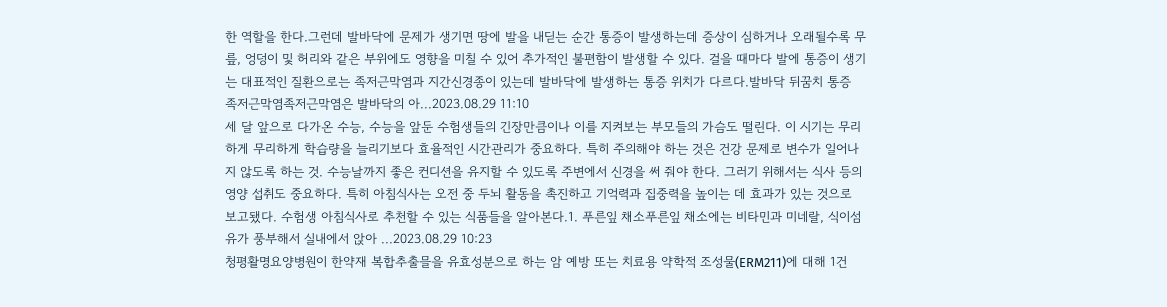한 역할을 한다.그런데 발바닥에 문제가 생기면 땅에 발을 내딛는 순간 통증이 발생하는데 증상이 심하거나 오래될수록 무릎, 엉덩이 및 허리와 같은 부위에도 영향을 미칠 수 있어 추가적인 불편함이 발생할 수 있다. 걸을 때마다 발에 통증이 생기는 대표적인 질환으로는 족저근막염과 지간신경종이 있는데 발바닥에 발생하는 통증 위치가 다르다.발바닥 뒤꿈치 통증 족저근막염족저근막염은 발바닥의 아...2023.08.29 11:10
세 달 앞으로 다가온 수능, 수능을 앞둔 수험생들의 긴장만큼이나 이를 지켜보는 부모들의 가슴도 떨린다. 이 시기는 무리하게 무리하게 학습량을 늘리기보다 효율적인 시간관리가 중요하다. 특히 주의해야 하는 것은 건강 문제로 변수가 일어나지 않도록 하는 것. 수능날까지 좋은 컨디션을 유지할 수 있도록 주변에서 신경을 써 줘야 한다. 그러기 위해서는 식사 등의 영양 섭취도 중요하다. 특히 아침식사는 오전 중 두뇌 활동을 촉진하고 기억력과 집중력을 높이는 데 효과가 있는 것으로 보고됐다. 수험생 아침식사로 추천할 수 있는 식품들을 알아본다.1. 푸른잎 채소푸른잎 채소에는 비타민과 미네랄, 식이섬유가 풍부해서 실내에서 앉아 ...2023.08.29 10:23
청평활명요양병원이 한약재 복합추출믈을 유효성분으로 하는 암 예방 또는 치료용 약학적 조성물(ERM211)에 대해 1건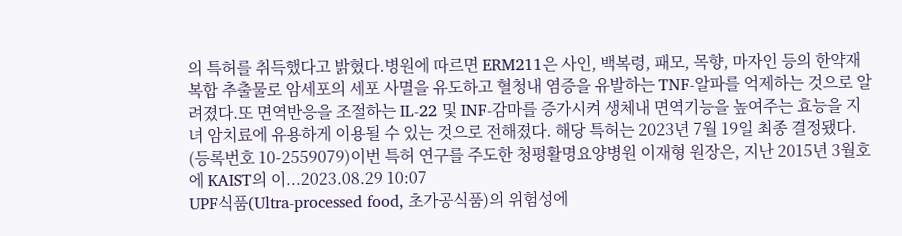의 특허를 취득했다고 밝혔다.병원에 따르면 ERM211은 사인, 백복령, 패모, 목향, 마자인 등의 한약재 복합 추출물로 암세포의 세포 사멸을 유도하고 혈청내 염증을 유발하는 TNF-알파를 억제하는 것으로 알려졌다.또 면역반응을 조절하는 IL-22 및 INF-감마를 증가시켜 생체내 면역기능을 높여주는 효능을 지녀 암치료에 유용하게 이용될 수 있는 것으로 전해졌다. 해당 특허는 2023년 7월 19일 최종 결정됐다. (등록번호 10-2559079)이번 특허 연구를 주도한 청평활명요양병원 이재형 원장은, 지난 2015년 3월호 에 KAIST의 이...2023.08.29 10:07
UPF식품(Ultra-processed food, 초가공식품)의 위험성에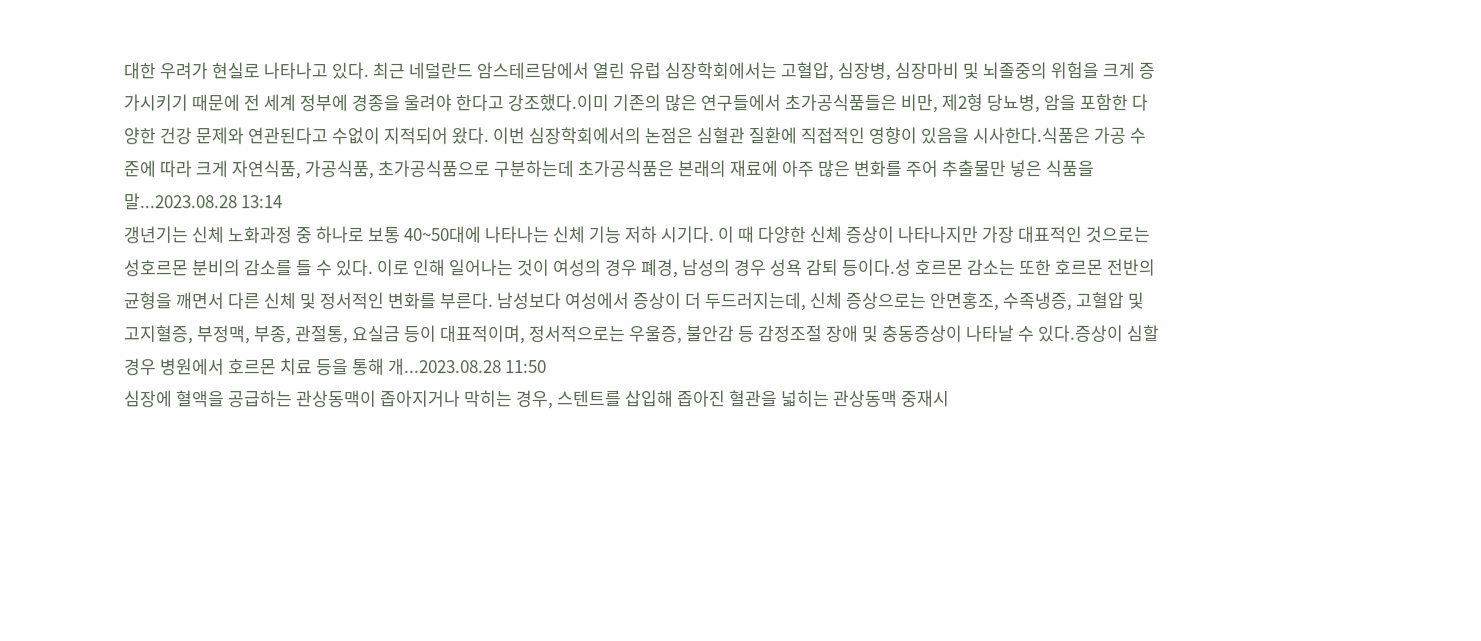대한 우려가 현실로 나타나고 있다. 최근 네덜란드 암스테르담에서 열린 유럽 심장학회에서는 고혈압, 심장병, 심장마비 및 뇌졸중의 위험을 크게 증가시키기 때문에 전 세계 정부에 경종을 울려야 한다고 강조했다.이미 기존의 많은 연구들에서 초가공식품들은 비만, 제2형 당뇨병, 암을 포함한 다양한 건강 문제와 연관된다고 수없이 지적되어 왔다. 이번 심장학회에서의 논점은 심혈관 질환에 직접적인 영향이 있음을 시사한다.식품은 가공 수준에 따라 크게 자연식품, 가공식품, 초가공식품으로 구분하는데 초가공식품은 본래의 재료에 아주 많은 변화를 주어 추출물만 넣은 식품을 말...2023.08.28 13:14
갱년기는 신체 노화과정 중 하나로 보통 40~50대에 나타나는 신체 기능 저하 시기다. 이 때 다양한 신체 증상이 나타나지만 가장 대표적인 것으로는 성호르몬 분비의 감소를 들 수 있다. 이로 인해 일어나는 것이 여성의 경우 폐경, 남성의 경우 성욕 감퇴 등이다.성 호르몬 감소는 또한 호르몬 전반의 균형을 깨면서 다른 신체 및 정서적인 변화를 부른다. 남성보다 여성에서 증상이 더 두드러지는데, 신체 증상으로는 안면홍조, 수족냉증, 고혈압 및 고지혈증, 부정맥, 부종, 관절통, 요실금 등이 대표적이며, 정서적으로는 우울증, 불안감 등 감정조절 장애 및 충동증상이 나타날 수 있다.증상이 심할 경우 병원에서 호르몬 치료 등을 통해 개...2023.08.28 11:50
심장에 혈액을 공급하는 관상동맥이 좁아지거나 막히는 경우, 스텐트를 삽입해 좁아진 혈관을 넓히는 관상동맥 중재시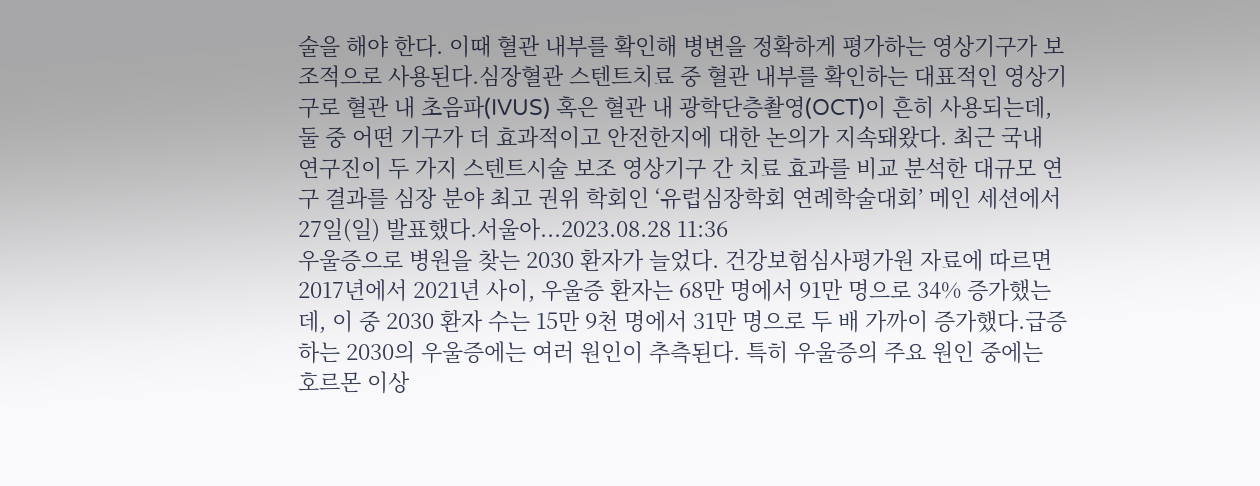술을 해야 한다. 이때 혈관 내부를 확인해 병변을 정확하게 평가하는 영상기구가 보조적으로 사용된다.심장혈관 스텐트치료 중 혈관 내부를 확인하는 대표적인 영상기구로 혈관 내 초음파(IVUS) 혹은 혈관 내 광학단층촬영(OCT)이 흔히 사용되는데, 둘 중 어떤 기구가 더 효과적이고 안전한지에 대한 논의가 지속돼왔다. 최근 국내 연구진이 두 가지 스텐트시술 보조 영상기구 간 치료 효과를 비교 분석한 대규모 연구 결과를 심장 분야 최고 권위 학회인 ‘유럽심장학회 연례학술대회’ 메인 세션에서 27일(일) 발표했다.서울아...2023.08.28 11:36
우울증으로 병원을 찾는 2030 환자가 늘었다. 건강보험심사평가원 자료에 따르면 2017년에서 2021년 사이, 우울증 환자는 68만 명에서 91만 명으로 34% 증가했는데, 이 중 2030 환자 수는 15만 9천 명에서 31만 명으로 두 배 가까이 증가했다.급증하는 2030의 우울증에는 여러 원인이 추측된다. 특히 우울증의 주요 원인 중에는 호르몬 이상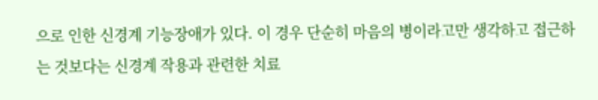으로 인한 신경계 기능장애가 있다. 이 경우 단순히 마음의 병이라고만 생각하고 접근하는 것보다는 신경계 작용과 관련한 치료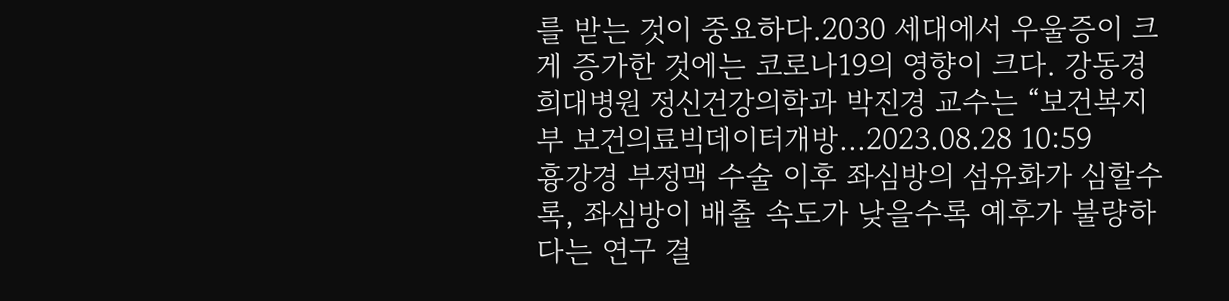를 받는 것이 중요하다.2030 세대에서 우울증이 크게 증가한 것에는 코로나19의 영향이 크다. 강동경희대병원 정신건강의학과 박진경 교수는 “보건복지부 보건의료빅데이터개방...2023.08.28 10:59
흉강경 부정맥 수술 이후 좌심방의 섬유화가 심할수록, 좌심방이 배출 속도가 낮을수록 예후가 불량하다는 연구 결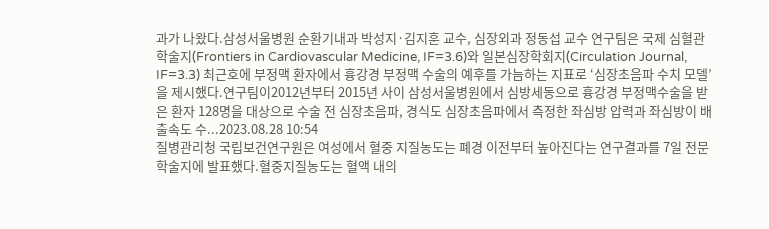과가 나왔다.삼성서울병원 순환기내과 박성지·김지훈 교수, 심장외과 정동섭 교수 연구팀은 국제 심혈관 학술지(Frontiers in Cardiovascular Medicine, IF=3.6)와 일본심장학회지(Circulation Journal, IF=3.3) 최근호에 부정맥 환자에서 흉강경 부정맥 수술의 예후를 가늠하는 지표로 ‘심장초음파 수치 모델’을 제시했다.연구팀이2012년부터 2015년 사이 삼성서울병원에서 심방세동으로 흉강경 부정맥수술을 받은 환자 128명을 대상으로 수술 전 심장초음파, 경식도 심장초음파에서 측정한 좌심방 압력과 좌심방이 배출속도 수...2023.08.28 10:54
질병관리청 국립보건연구원은 여성에서 혈중 지질농도는 폐경 이전부터 높아진다는 연구결과를 7일 전문학술지에 발표했다.혈중지질농도는 혈액 내의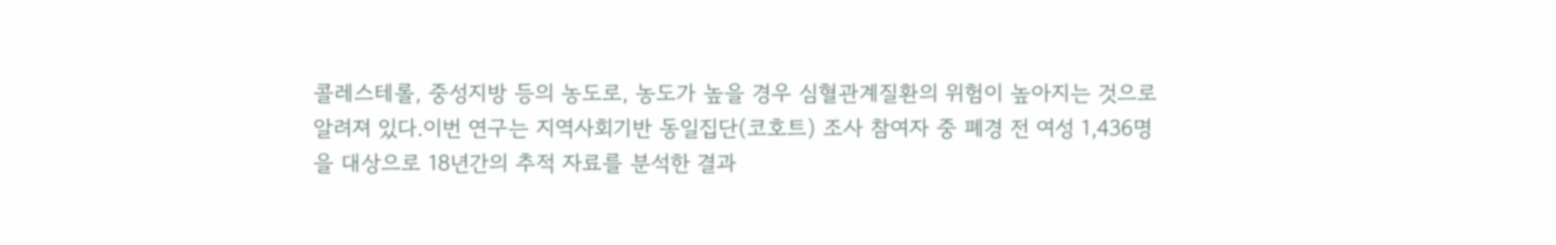콜레스테롤, 중성지방 등의 농도로, 농도가 높을 경우 심혈관계질환의 위험이 높아지는 것으로 알려져 있다.이번 연구는 지역사회기반 동일집단(코호트) 조사 참여자 중 폐경 전 여성 1,436명을 대상으로 18년간의 추적 자료를 분석한 결과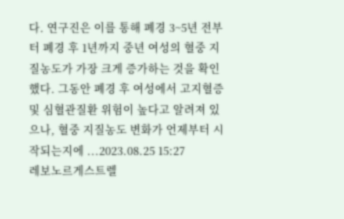다. 연구진은 이를 통해 폐경 3~5년 전부터 폐경 후 1년까지 중년 여성의 혈중 지질농도가 가장 크게 증가하는 것을 확인했다. 그동안 폐경 후 여성에서 고지혈증 및 심혈관질환 위험이 높다고 알려져 있으나, 혈중 지질농도 변화가 언제부터 시작되는지에 ...2023.08.25 15:27
레보노르게스트렐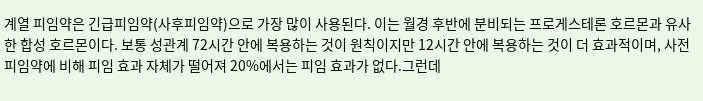계열 피임약은 긴급피임약(사후피임약)으로 가장 많이 사용된다. 이는 월경 후반에 분비되는 프로게스테론 호르몬과 유사한 합성 호르몬이다. 보통 성관계 72시간 안에 복용하는 것이 원칙이지만 12시간 안에 복용하는 것이 더 효과적이며, 사전 피임약에 비해 피임 효과 자체가 떨어져 20%에서는 피임 효과가 없다.그런데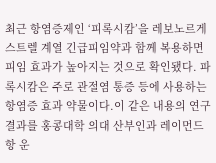최근 항염증제인 ‘피록시캄’을 레보노르게스트렐 계열 긴급피임약과 함께 복용하면 피임 효과가 높아지는 것으로 확인됐다. 파록시캄은 주로 관절염 통증 등에 사용하는 항염증 효과 약물이다.이 같은 내용의 연구 결과를 홍콩대학 의대 산부인과 레이먼드 항 운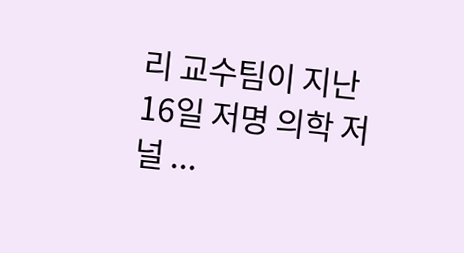리 교수팀이 지난 16일 저명 의학 저널 ...